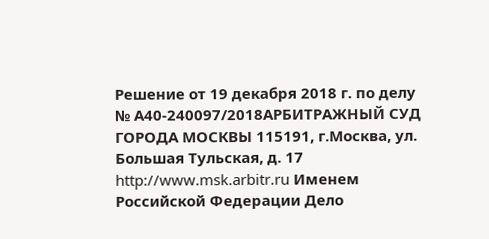Решение от 19 декабря 2018 г. по делу № А40-240097/2018АРБИТРАЖНЫЙ СУД ГОРОДА МОСКВЫ 115191, г.Москва, ул. Большая Тульская, д. 17 http://www.msk.arbitr.ru Именем Российской Федерации Дело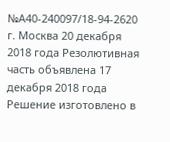№А40-240097/18-94-2620 г. Москва 20 декабря 2018 года Резолютивная часть объявлена 17 декабря 2018 года Решение изготовлено в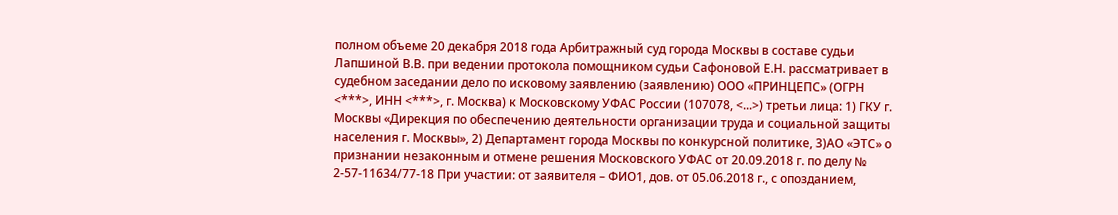полном объеме 20 декабря 2018 года Арбитражный суд города Москвы в составе судьи Лапшиной В.В. при ведении протокола помощником судьи Сафоновой Е.Н. рассматривает в судебном заседании дело по исковому заявлению (заявлению) ООО «ПРИНЦЕПС» (ОГРН <***>, ИНН <***>, г. Москва) к Московскому УФАС России (107078, <...>) третьи лица: 1) ГКУ г. Москвы «Дирекция по обеспечению деятельности организации труда и социальной защиты населения г. Москвы», 2) Департамент города Москвы по конкурсной политике, 3)АО «ЭТС» о признании незаконным и отмене решения Московского УФАС от 20.09.2018 г. по делу № 2-57-11634/77-18 При участии: от заявителя – ФИО1, дов. от 05.06.2018 г., с опозданием,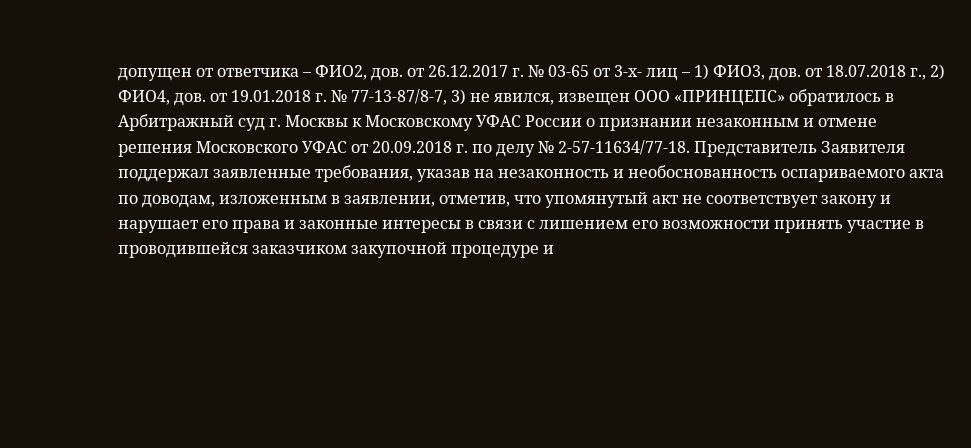допущен от ответчика – ФИО2, дов. от 26.12.2017 г. № 03-65 от 3-х- лиц – 1) ФИО3, дов. от 18.07.2018 г., 2) ФИО4, дов. от 19.01.2018 г. № 77-13-87/8-7, 3) не явился, извещен ООО «ПРИНЦЕПС» обратилось в Арбитражный суд г. Москвы к Московскому УФАС России о признании незаконным и отмене решения Московского УФАС от 20.09.2018 г. по делу № 2-57-11634/77-18. Представитель Заявителя поддержал заявленные требования, указав на незаконность и необоснованность оспариваемого акта по доводам, изложенным в заявлении, отметив, что упомянутый акт не соответствует закону и нарушает его права и законные интересы в связи с лишением его возможности принять участие в проводившейся заказчиком закупочной процедуре и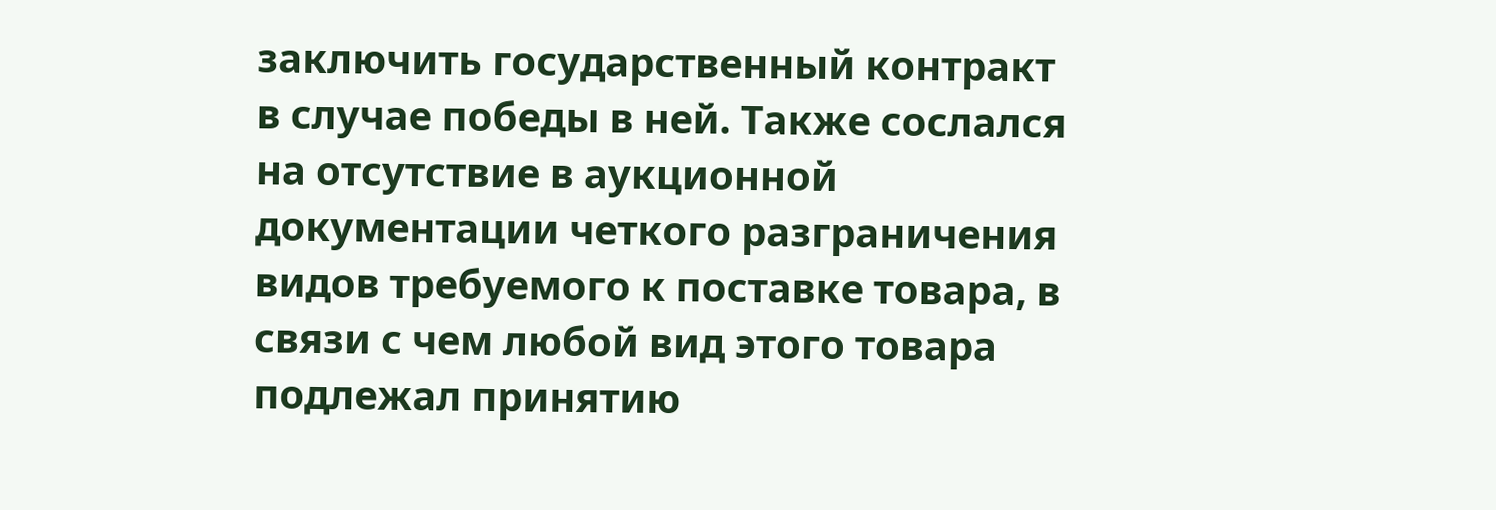заключить государственный контракт в случае победы в ней. Также сослался на отсутствие в аукционной документации четкого разграничения видов требуемого к поставке товара, в связи с чем любой вид этого товара подлежал принятию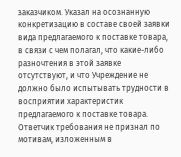заказчиком. Указал на осознанную конкретизацию в составе своей заявки вида предлагаемого к поставке товара, в связи с чем полагал, что какие-либо разночтения в этой заявке отсутствуют, и что Учреждение не должно было испытывать трудности в восприятии характеристик предлагаемого к поставке товара. Ответчик требования не признал по мотивам, изложенным в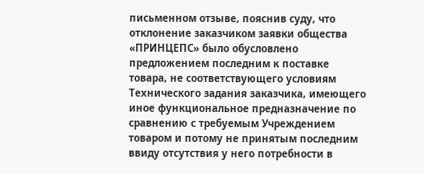письменном отзыве, пояснив суду, что отклонение заказчиком заявки общества «ПРИНЦЕПС» было обусловлено предложением последним к поставке товара, не соответствующего условиям Технического задания заказчика, имеющего иное функциональное предназначение по сравнению с требуемым Учреждением товаром и потому не принятым последним ввиду отсутствия у него потребности в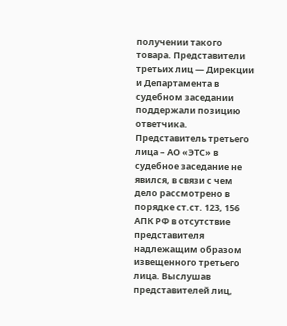получении такого товара. Представители третьих лиц — Дирекции и Департамента в судебном заседании поддержали позицию ответчика. Представитель третьего лица – АО «ЭТС» в судебное заседание не явился, в связи с чем дело рассмотрено в порядке ст.ст. 123, 156 АПК РФ в отсутствие представителя надлежащим образом извещенного третьего лица. Выслушав представителей лиц,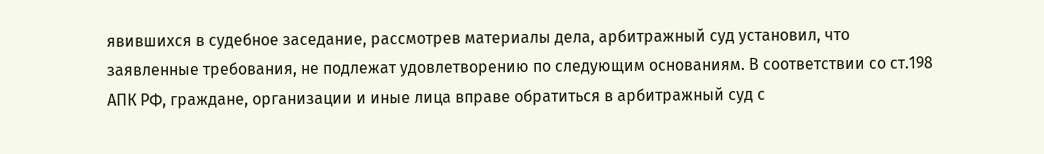явившихся в судебное заседание, рассмотрев материалы дела, арбитражный суд установил, что заявленные требования, не подлежат удовлетворению по следующим основаниям. В соответствии со ст.198 АПК РФ, граждане, организации и иные лица вправе обратиться в арбитражный суд с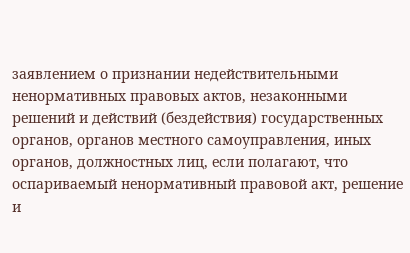заявлением о признании недействительными ненормативных правовых актов, незаконными решений и действий (бездействия) государственных органов, органов местного самоуправления, иных органов, должностных лиц, если полагают, что оспариваемый ненормативный правовой акт, решение и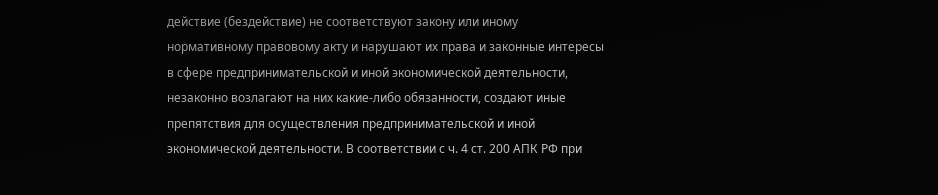действие (бездействие) не соответствуют закону или иному нормативному правовому акту и нарушают их права и законные интересы в сфере предпринимательской и иной экономической деятельности, незаконно возлагают на них какие-либо обязанности, создают иные препятствия для осуществления предпринимательской и иной экономической деятельности. В соответствии с ч. 4 ст. 200 АПК РФ при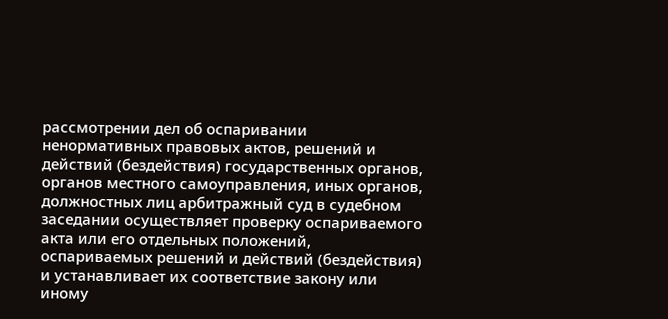рассмотрении дел об оспаривании ненормативных правовых актов, решений и действий (бездействия) государственных органов, органов местного самоуправления, иных органов, должностных лиц арбитражный суд в судебном заседании осуществляет проверку оспариваемого акта или его отдельных положений, оспариваемых решений и действий (бездействия) и устанавливает их соответствие закону или иному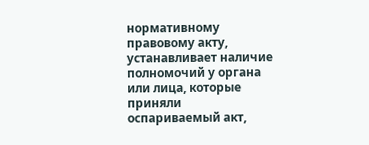нормативному правовому акту, устанавливает наличие полномочий у органа или лица, которые приняли оспариваемый акт,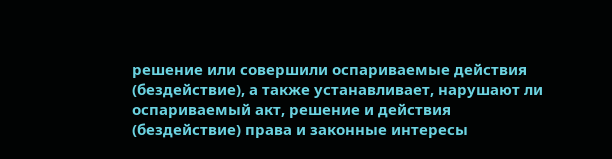решение или совершили оспариваемые действия (бездействие), а также устанавливает, нарушают ли оспариваемый акт, решение и действия (бездействие) права и законные интересы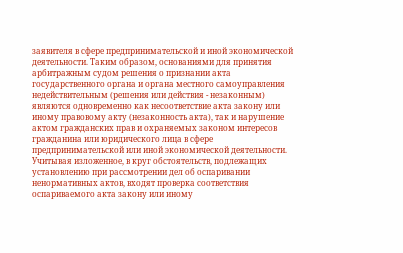заявителя в сфере предпринимательской и иной экономической деятельности. Таким образом, основаниями для принятия арбитражным судом решения о признании акта государственного органа и органа местного самоуправления недействительным (решения или действия - незаконным) являются одновременно как несоответствие акта закону или иному правовому акту (незаконность акта), так и нарушение актом гражданских прав и охраняемых законом интересов гражданина или юридического лица в сфере предпринимательской или иной экономической деятельности. Учитывая изложенное, в круг обстоятельств, подлежащих установлению при рассмотрении дел об оспаривании ненормативных актов, входят проверка соответствия оспариваемого акта закону или иному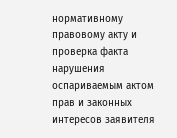нормативному правовому акту и проверка факта нарушения оспариваемым актом прав и законных интересов заявителя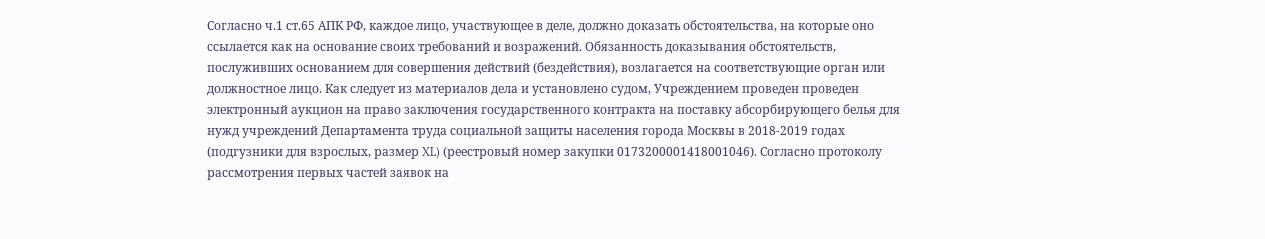Согласно ч.1 ст.65 АПК РФ, каждое лицо, участвующее в деле, должно доказать обстоятельства, на которые оно ссылается как на основание своих требований и возражений. Обязанность доказывания обстоятельств, послуживших основанием для совершения действий (бездействия), возлагается на соответствующие орган или должностное лицо. Как следует из материалов дела и установлено судом, Учреждением проведен проведен электронный аукцион на право заключения государственного контракта на поставку абсорбирующего белья для нужд учреждений Департамента труда социальной защиты населения города Москвы в 2018-2019 годах (подгузники для взрослых, размер XL) (реестровый номер закупки 0173200001418001046). Согласно протоколу рассмотрения первых частей заявок на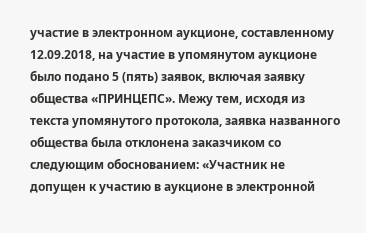участие в электронном аукционе, составленному 12.09.2018, на участие в упомянутом аукционе было подано 5 (пять) заявок, включая заявку общества «ПРИНЦЕПС». Межу тем, исходя из текста упомянутого протокола, заявка названного общества была отклонена заказчиком со следующим обоснованием: «Участник не допущен к участию в аукционе в электронной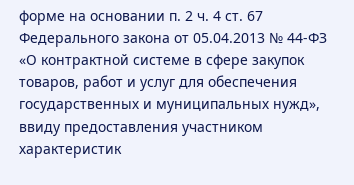форме на основании п. 2 ч. 4 ст. 67 Федерального закона от 05.04.2013 № 44-ФЗ «О контрактной системе в сфере закупок товаров, работ и услуг для обеспечения государственных и муниципальных нужд», ввиду предоставления участником характеристик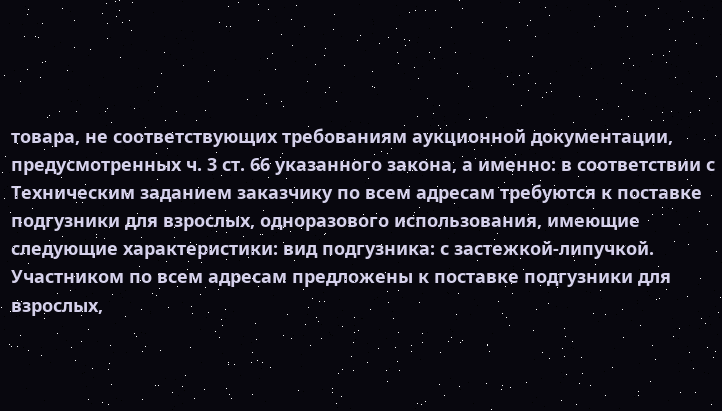товара, не соответствующих требованиям аукционной документации, предусмотренных ч. 3 ст. 66 указанного закона, а именно: в соответствии с Техническим заданием заказчику по всем адресам требуются к поставке подгузники для взрослых, одноразового использования, имеющие следующие характеристики: вид подгузника: с застежкой-липучкой. Участником по всем адресам предложены к поставке подгузники для взрослых,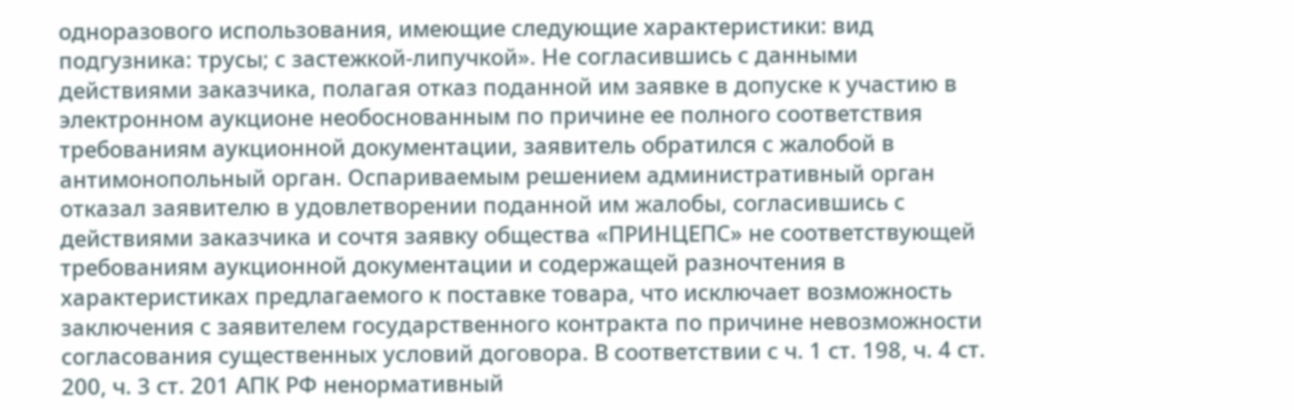одноразового использования, имеющие следующие характеристики: вид подгузника: трусы; с застежкой-липучкой». Не согласившись с данными действиями заказчика, полагая отказ поданной им заявке в допуске к участию в электронном аукционе необоснованным по причине ее полного соответствия требованиям аукционной документации, заявитель обратился с жалобой в антимонопольный орган. Оспариваемым решением административный орган отказал заявителю в удовлетворении поданной им жалобы, согласившись с действиями заказчика и сочтя заявку общества «ПРИНЦЕПС» не соответствующей требованиям аукционной документации и содержащей разночтения в характеристиках предлагаемого к поставке товара, что исключает возможность заключения с заявителем государственного контракта по причине невозможности согласования существенных условий договора. В соответствии с ч. 1 ст. 198, ч. 4 ст. 200, ч. 3 ст. 201 АПК РФ ненормативный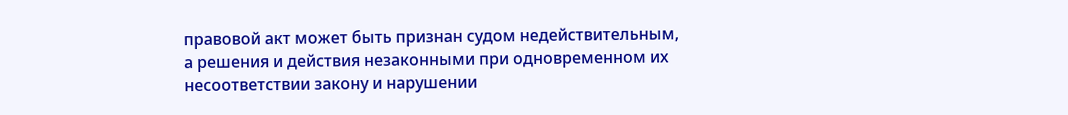правовой акт может быть признан судом недействительным, а решения и действия незаконными при одновременном их несоответствии закону и нарушении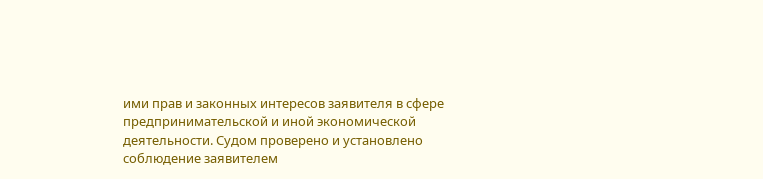ими прав и законных интересов заявителя в сфере предпринимательской и иной экономической деятельности. Судом проверено и установлено соблюдение заявителем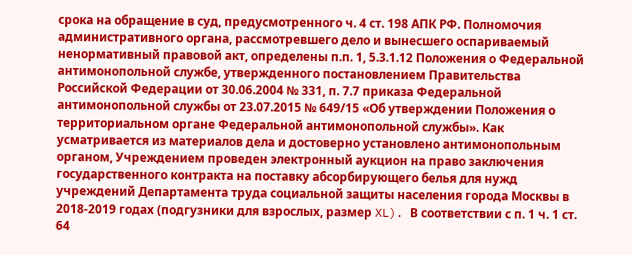срока на обращение в суд, предусмотренного ч. 4 ст. 198 АПК РФ. Полномочия административного органа, рассмотревшего дело и вынесшего оспариваемый ненормативный правовой акт, определены п.п. 1, 5.3.1.12 Положения о Федеральной антимонопольной службе, утвержденного постановлением Правительства Российской Федерации от 30.06.2004 № 331, п. 7.7 приказа Федеральной антимонопольной службы от 23.07.2015 № 649/15 «Об утверждении Положения о территориальном органе Федеральной антимонопольной службы». Как усматривается из материалов дела и достоверно установлено антимонопольным органом, Учреждением проведен электронный аукцион на право заключения государственного контракта на поставку абсорбирующего белья для нужд учреждений Департамента труда социальной защиты населения города Москвы в 2018-2019 годах (подгузники для взрослых, размер XL). В соответствии с п. 1 ч. 1 ст. 64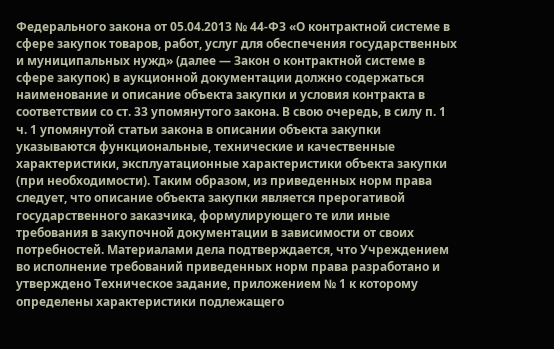Федерального закона от 05.04.2013 № 44-ФЗ «О контрактной системе в сфере закупок товаров, работ, услуг для обеспечения государственных и муниципальных нужд» (далее — Закон о контрактной системе в сфере закупок) в аукционной документации должно содержаться наименование и описание объекта закупки и условия контракта в соответствии со ст. 33 упомянутого закона. В свою очередь, в силу п. 1 ч. 1 упомянутой статьи закона в описании объекта закупки указываются функциональные, технические и качественные характеристики, эксплуатационные характеристики объекта закупки (при необходимости). Таким образом, из приведенных норм права следует, что описание объекта закупки является прерогативой государственного заказчика, формулирующего те или иные требования в закупочной документации в зависимости от своих потребностей. Материалами дела подтверждается, что Учреждением во исполнение требований приведенных норм права разработано и утверждено Техническое задание, приложением № 1 к которому определены характеристики подлежащего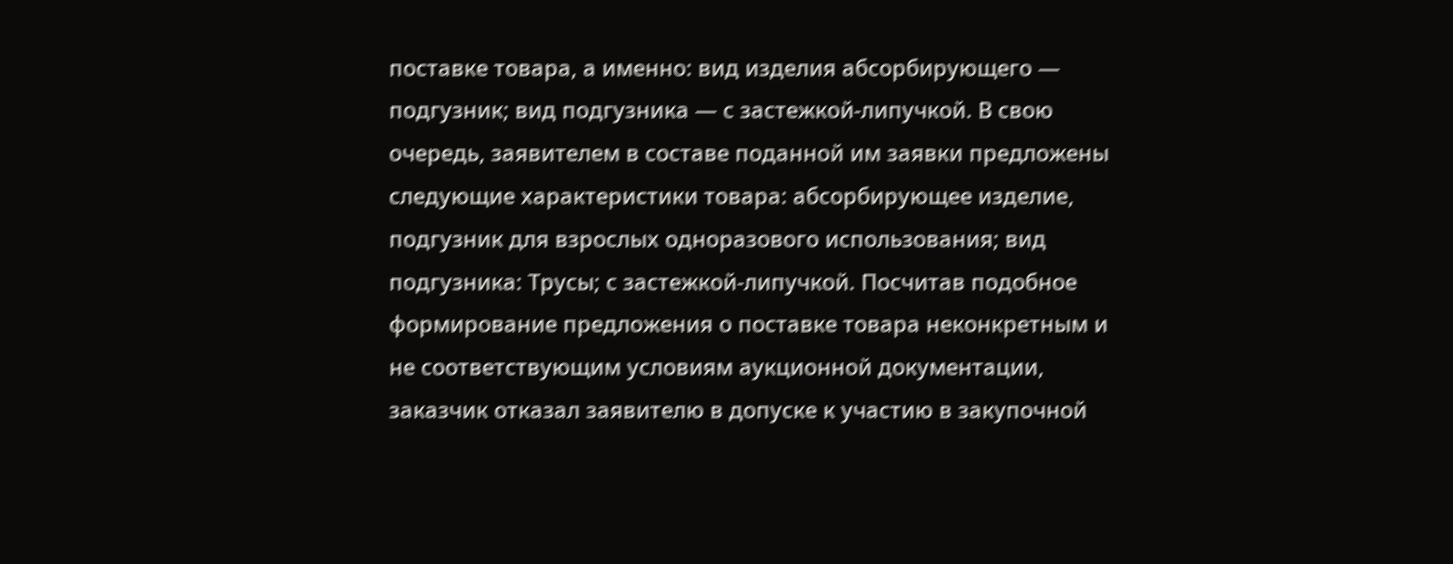поставке товара, а именно: вид изделия абсорбирующего — подгузник; вид подгузника — с застежкой-липучкой. В свою очередь, заявителем в составе поданной им заявки предложены следующие характеристики товара: абсорбирующее изделие, подгузник для взрослых одноразового использования; вид подгузника: Трусы; с застежкой-липучкой. Посчитав подобное формирование предложения о поставке товара неконкретным и не соответствующим условиям аукционной документации, заказчик отказал заявителю в допуске к участию в закупочной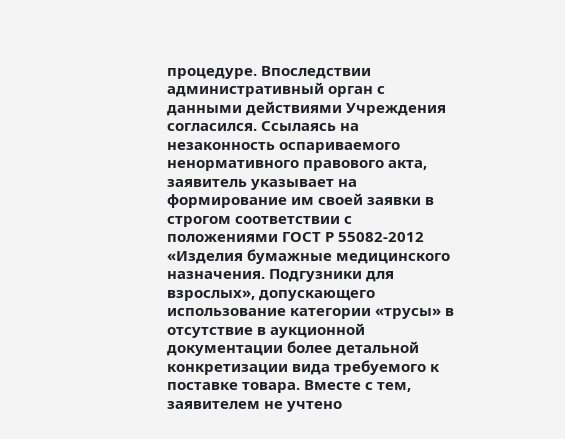процедуре. Впоследствии административный орган с данными действиями Учреждения согласился. Ссылаясь на незаконность оспариваемого ненормативного правового акта, заявитель указывает на формирование им своей заявки в строгом соответствии с положениями ГОСТ Р 55082-2012 «Изделия бумажные медицинского назначения. Подгузники для взрослых», допускающего использование категории «трусы» в отсутствие в аукционной документации более детальной конкретизации вида требуемого к поставке товара. Вместе с тем, заявителем не учтено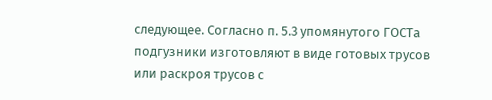следующее. Согласно п. 5.3 упомянутого ГОСТа подгузники изготовляют в виде готовых трусов или раскроя трусов с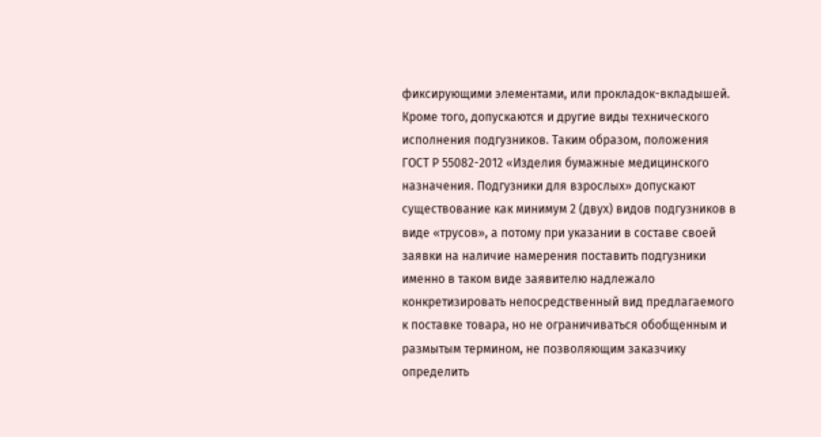фиксирующими элементами, или прокладок-вкладышей. Кроме того, допускаются и другие виды технического исполнения подгузников. Таким образом, положения ГОСТ Р 55082-2012 «Изделия бумажные медицинского назначения. Подгузники для взрослых» допускают существование как минимум 2 (двух) видов подгузников в виде «трусов», а потому при указании в составе своей заявки на наличие намерения поставить подгузники именно в таком виде заявителю надлежало конкретизировать непосредственный вид предлагаемого к поставке товара, но не ограничиваться обобщенным и размытым термином, не позволяющим заказчику определить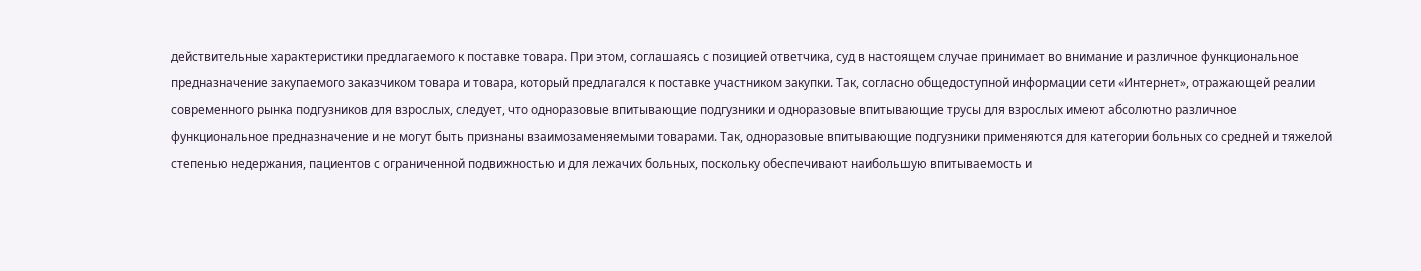действительные характеристики предлагаемого к поставке товара. При этом, соглашаясь с позицией ответчика, суд в настоящем случае принимает во внимание и различное функциональное предназначение закупаемого заказчиком товара и товара, который предлагался к поставке участником закупки. Так, согласно общедоступной информации сети «Интернет», отражающей реалии современного рынка подгузников для взрослых, следует, что одноразовые впитывающие подгузники и одноразовые впитывающие трусы для взрослых имеют абсолютно различное функциональное предназначение и не могут быть признаны взаимозаменяемыми товарами. Так, одноразовые впитывающие подгузники применяются для категории больных со средней и тяжелой степенью недержания, пациентов с ограниченной подвижностью и для лежачих больных, поскольку обеспечивают наибольшую впитываемость и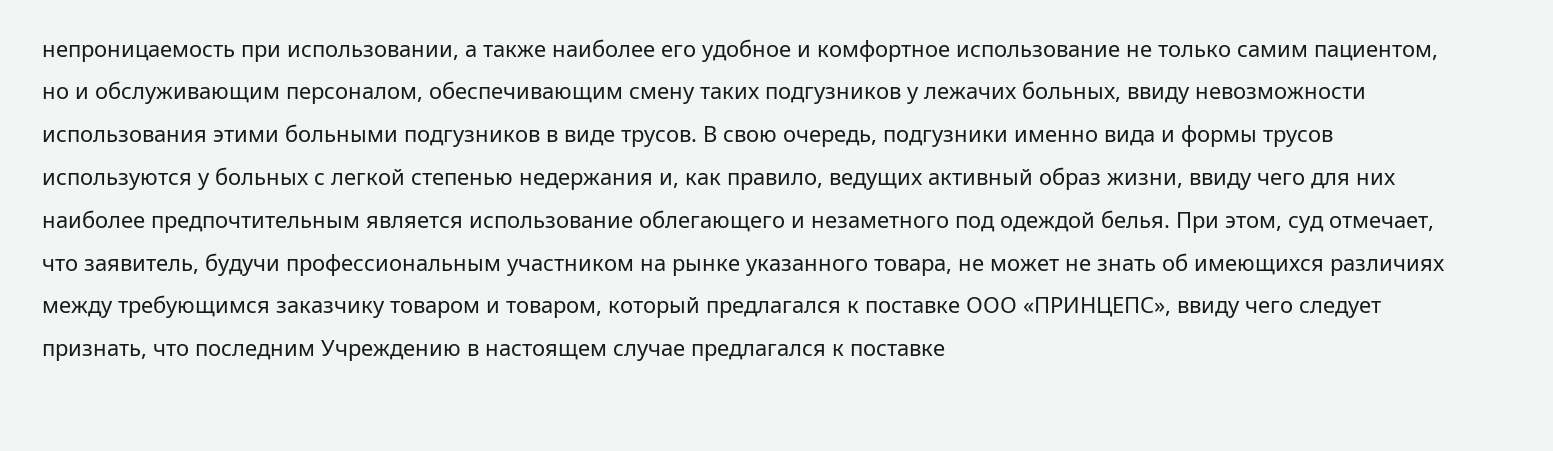непроницаемость при использовании, а также наиболее его удобное и комфортное использование не только самим пациентом, но и обслуживающим персоналом, обеспечивающим смену таких подгузников у лежачих больных, ввиду невозможности использования этими больными подгузников в виде трусов. В свою очередь, подгузники именно вида и формы трусов используются у больных с легкой степенью недержания и, как правило, ведущих активный образ жизни, ввиду чего для них наиболее предпочтительным является использование облегающего и незаметного под одеждой белья. При этом, суд отмечает, что заявитель, будучи профессиональным участником на рынке указанного товара, не может не знать об имеющихся различиях между требующимся заказчику товаром и товаром, который предлагался к поставке ООО «ПРИНЦЕПС», ввиду чего следует признать, что последним Учреждению в настоящем случае предлагался к поставке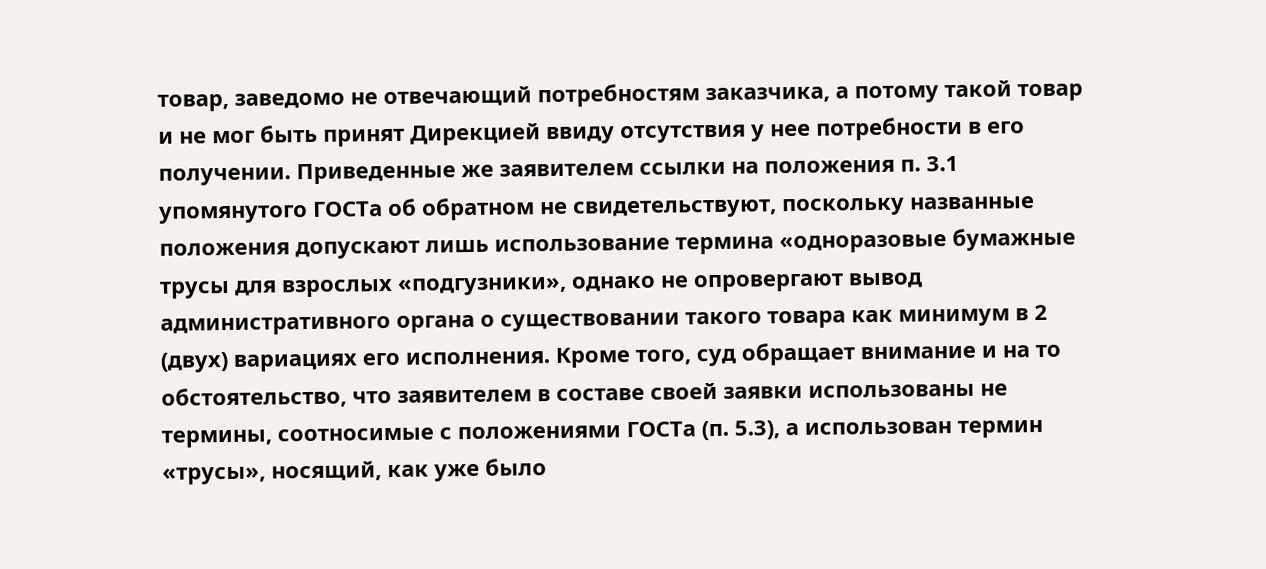товар, заведомо не отвечающий потребностям заказчика, а потому такой товар и не мог быть принят Дирекцией ввиду отсутствия у нее потребности в его получении. Приведенные же заявителем ссылки на положения п. 3.1 упомянутого ГОСТа об обратном не свидетельствуют, поскольку названные положения допускают лишь использование термина «одноразовые бумажные трусы для взрослых «подгузники», однако не опровергают вывод административного органа о существовании такого товара как минимум в 2 (двух) вариациях его исполнения. Кроме того, суд обращает внимание и на то обстоятельство, что заявителем в составе своей заявки использованы не термины, соотносимые с положениями ГОСТа (п. 5.3), а использован термин «трусы», носящий, как уже было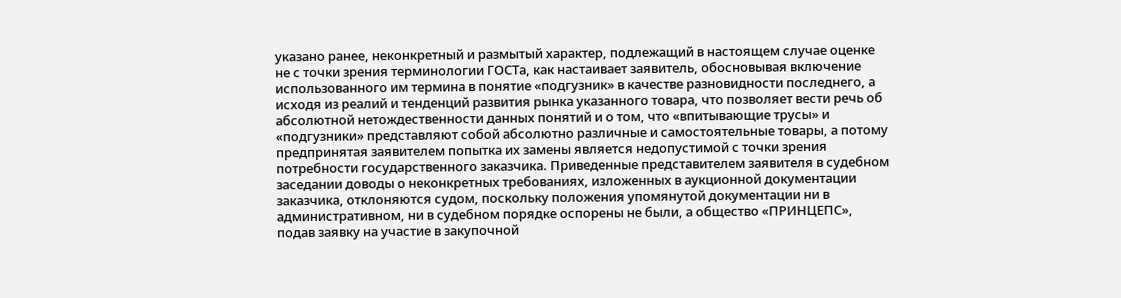указано ранее, неконкретный и размытый характер, подлежащий в настоящем случае оценке не с точки зрения терминологии ГОСТа, как настаивает заявитель, обосновывая включение использованного им термина в понятие «подгузник» в качестве разновидности последнего, а исходя из реалий и тенденций развития рынка указанного товара, что позволяет вести речь об абсолютной нетождественности данных понятий и о том, что «впитывающие трусы» и «подгузники» представляют собой абсолютно различные и самостоятельные товары, а потому предпринятая заявителем попытка их замены является недопустимой с точки зрения потребности государственного заказчика. Приведенные представителем заявителя в судебном заседании доводы о неконкретных требованиях, изложенных в аукционной документации заказчика, отклоняются судом, поскольку положения упомянутой документации ни в административном, ни в судебном порядке оспорены не были, а общество «ПРИНЦЕПС», подав заявку на участие в закупочной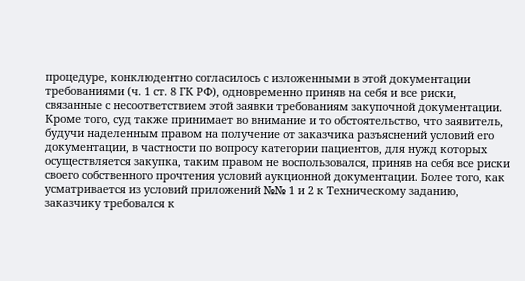процедуре, конклюдентно согласилось с изложенными в этой документации требованиями (ч. 1 ст. 8 ГК РФ), одновременно приняв на себя и все риски, связанные с несоответствием этой заявки требованиям закупочной документации. Кроме того, суд также принимает во внимание и то обстоятельство, что заявитель, будучи наделенным правом на получение от заказчика разъяснений условий его документации, в частности по вопросу категории пациентов, для нужд которых осуществляется закупка, таким правом не воспользовался, приняв на себя все риски своего собственного прочтения условий аукционной документации. Более того, как усматривается из условий приложений №№ 1 и 2 к Техническому заданию, заказчику требовался к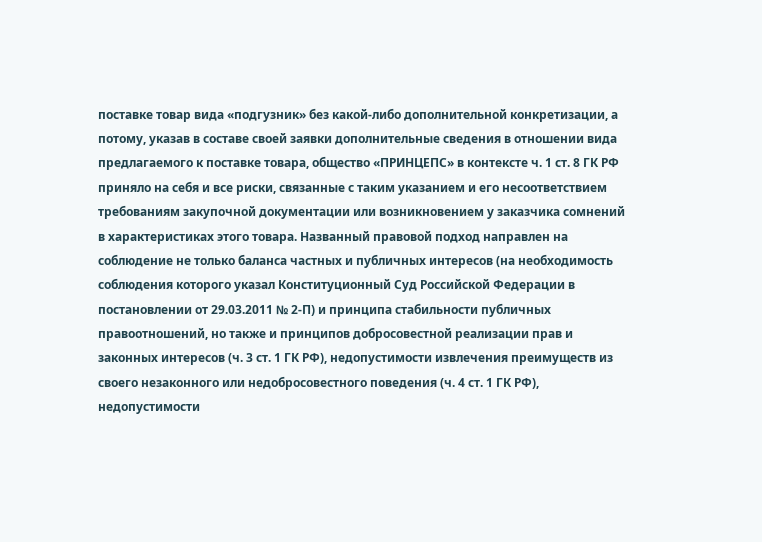поставке товар вида «подгузник» без какой-либо дополнительной конкретизации, а потому, указав в составе своей заявки дополнительные сведения в отношении вида предлагаемого к поставке товара, общество «ПРИНЦЕПС» в контексте ч. 1 ст. 8 ГК РФ приняло на себя и все риски, связанные с таким указанием и его несоответствием требованиям закупочной документации или возникновением у заказчика сомнений в характеристиках этого товара. Названный правовой подход направлен на соблюдение не только баланса частных и публичных интересов (на необходимость соблюдения которого указал Конституционный Суд Российской Федерации в постановлении от 29.03.2011 № 2-П) и принципа стабильности публичных правоотношений, но также и принципов добросовестной реализации прав и законных интересов (ч. 3 ст. 1 ГК РФ), недопустимости извлечения преимуществ из своего незаконного или недобросовестного поведения (ч. 4 ст. 1 ГК РФ), недопустимости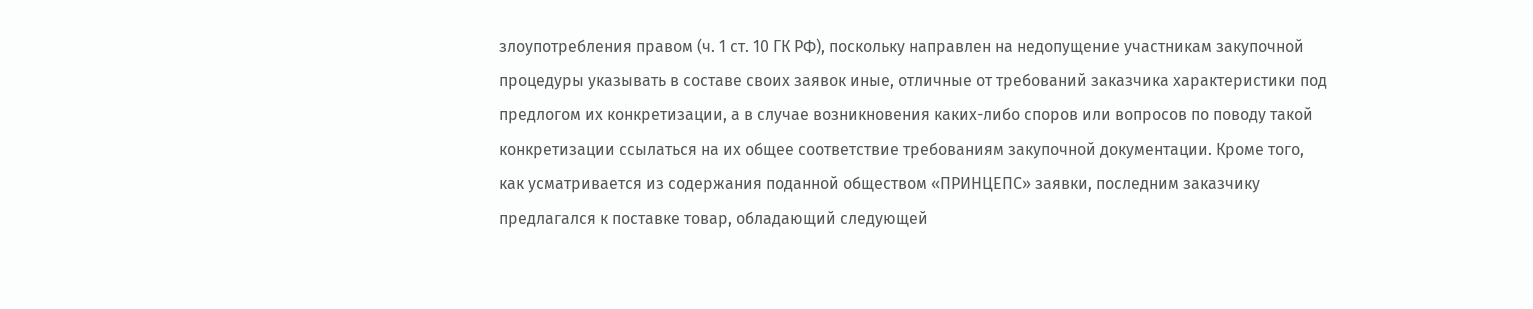злоупотребления правом (ч. 1 ст. 10 ГК РФ), поскольку направлен на недопущение участникам закупочной процедуры указывать в составе своих заявок иные, отличные от требований заказчика характеристики под предлогом их конкретизации, а в случае возникновения каких-либо споров или вопросов по поводу такой конкретизации ссылаться на их общее соответствие требованиям закупочной документации. Кроме того, как усматривается из содержания поданной обществом «ПРИНЦЕПС» заявки, последним заказчику предлагался к поставке товар, обладающий следующей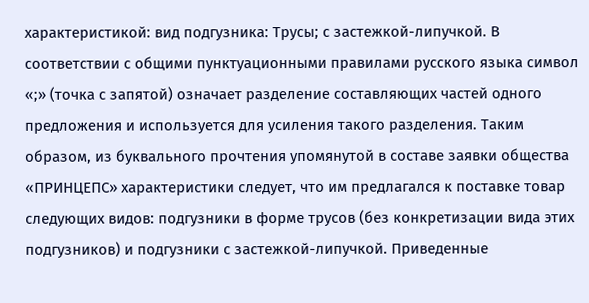характеристикой: вид подгузника: Трусы; с застежкой-липучкой. В соответствии с общими пунктуационными правилами русского языка символ «;» (точка с запятой) означает разделение составляющих частей одного предложения и используется для усиления такого разделения. Таким образом, из буквального прочтения упомянутой в составе заявки общества «ПРИНЦЕПС» характеристики следует, что им предлагался к поставке товар следующих видов: подгузники в форме трусов (без конкретизации вида этих подгузников) и подгузники с застежкой-липучкой. Приведенные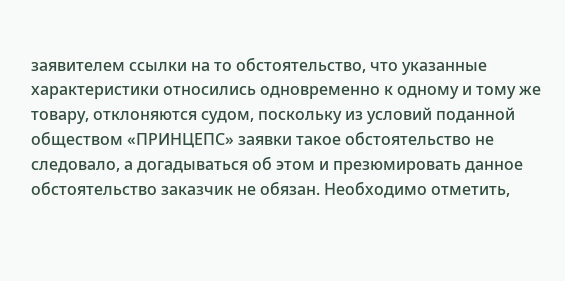заявителем ссылки на то обстоятельство, что указанные характеристики относились одновременно к одному и тому же товару, отклоняются судом, поскольку из условий поданной обществом «ПРИНЦЕПС» заявки такое обстоятельство не следовало, а догадываться об этом и презюмировать данное обстоятельство заказчик не обязан. Необходимо отметить,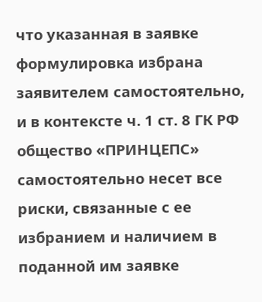что указанная в заявке формулировка избрана заявителем самостоятельно, и в контексте ч. 1 ст. 8 ГК РФ общество «ПРИНЦЕПС» самостоятельно несет все риски, связанные с ее избранием и наличием в поданной им заявке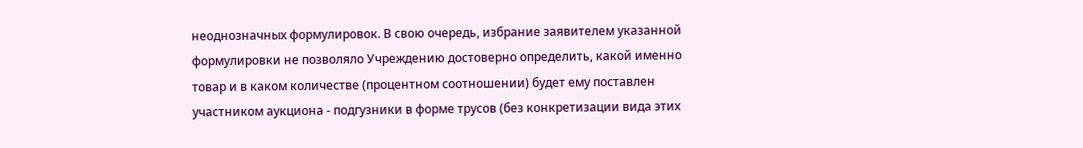неоднозначных формулировок. В свою очередь, избрание заявителем указанной формулировки не позволяло Учреждению достоверно определить, какой именно товар и в каком количестве (процентном соотношении) будет ему поставлен участником аукциона - подгузники в форме трусов (без конкретизации вида этих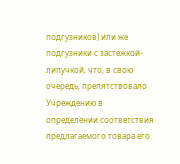подгузников) или же подгузники с застежкой-липучкой, что, в свою очередь, препятствовало Учреждению в определении соответствия предлагаемого товара его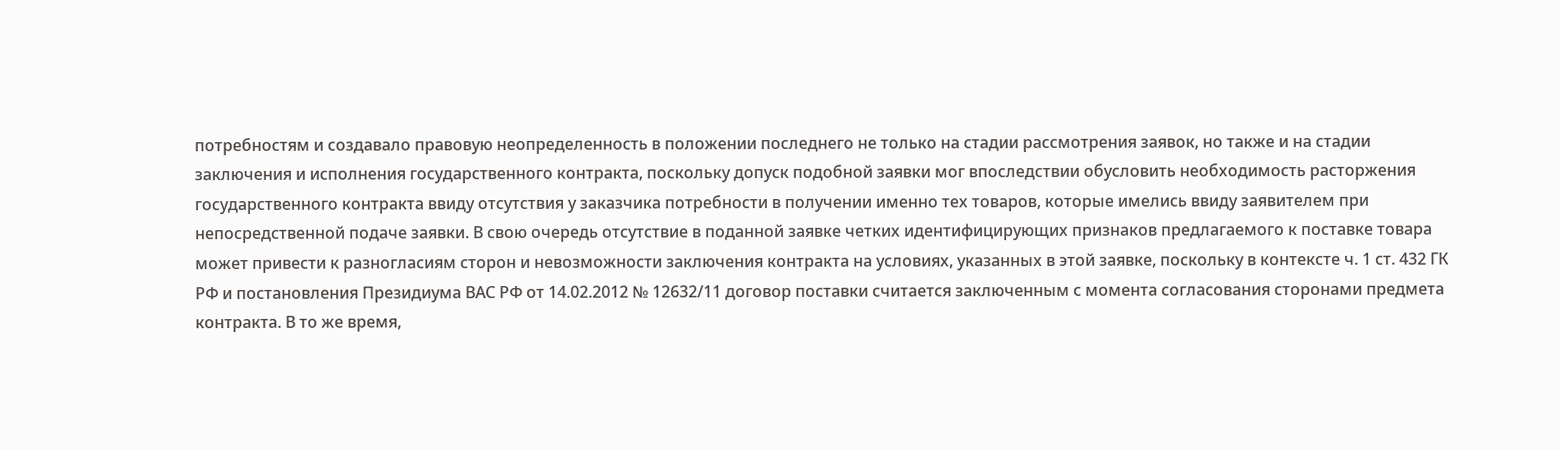потребностям и создавало правовую неопределенность в положении последнего не только на стадии рассмотрения заявок, но также и на стадии заключения и исполнения государственного контракта, поскольку допуск подобной заявки мог впоследствии обусловить необходимость расторжения государственного контракта ввиду отсутствия у заказчика потребности в получении именно тех товаров, которые имелись ввиду заявителем при непосредственной подаче заявки. В свою очередь отсутствие в поданной заявке четких идентифицирующих признаков предлагаемого к поставке товара может привести к разногласиям сторон и невозможности заключения контракта на условиях, указанных в этой заявке, поскольку в контексте ч. 1 ст. 432 ГК РФ и постановления Президиума ВАС РФ от 14.02.2012 № 12632/11 договор поставки считается заключенным с момента согласования сторонами предмета контракта. В то же время,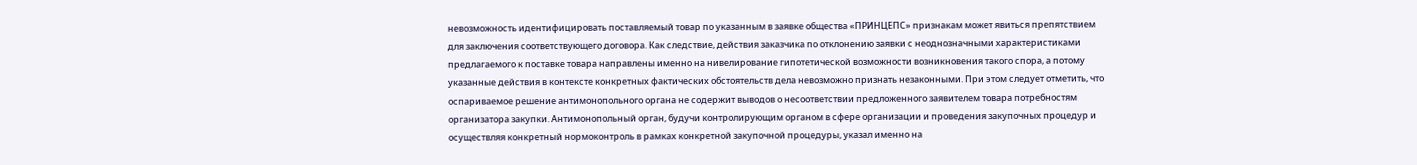невозможность идентифицировать поставляемый товар по указанным в заявке общества «ПРИНЦЕПС» признакам может явиться препятствием для заключения соответствующего договора. Как следствие, действия заказчика по отклонению заявки с неоднозначными характеристиками предлагаемого к поставке товара направлены именно на нивелирование гипотетической возможности возникновения такого спора, а потому указанные действия в контексте конкретных фактических обстоятельств дела невозможно признать незаконными. При этом следует отметить, что оспариваемое решение антимонопольного органа не содержит выводов о несоответствии предложенного заявителем товара потребностям организатора закупки. Антимонопольный орган, будучи контролирующим органом в сфере организации и проведения закупочных процедур и осуществляя конкретный нормоконтроль в рамках конкретной закупочной процедуры, указал именно на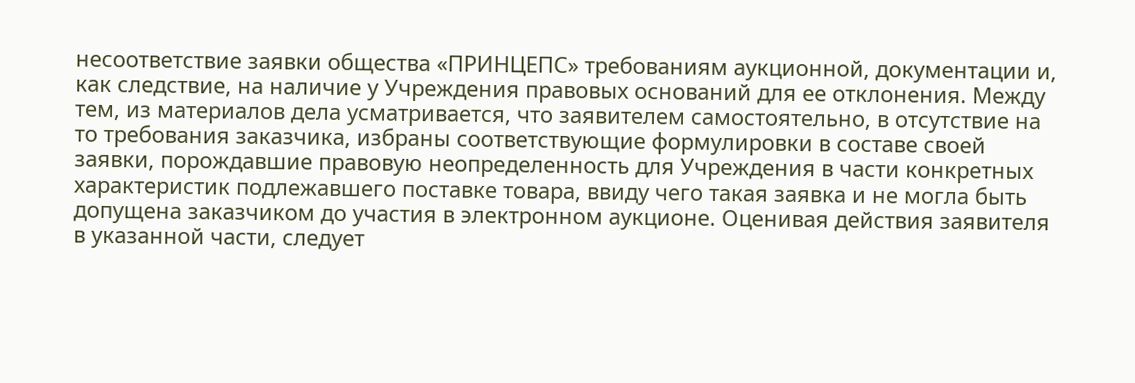несоответствие заявки общества «ПРИНЦЕПС» требованиям аукционной, документации и, как следствие, на наличие у Учреждения правовых оснований для ее отклонения. Между тем, из материалов дела усматривается, что заявителем самостоятельно, в отсутствие на то требования заказчика, избраны соответствующие формулировки в составе своей заявки, порождавшие правовую неопределенность для Учреждения в части конкретных характеристик подлежавшего поставке товара, ввиду чего такая заявка и не могла быть допущена заказчиком до участия в электронном аукционе. Оценивая действия заявителя в указанной части, следует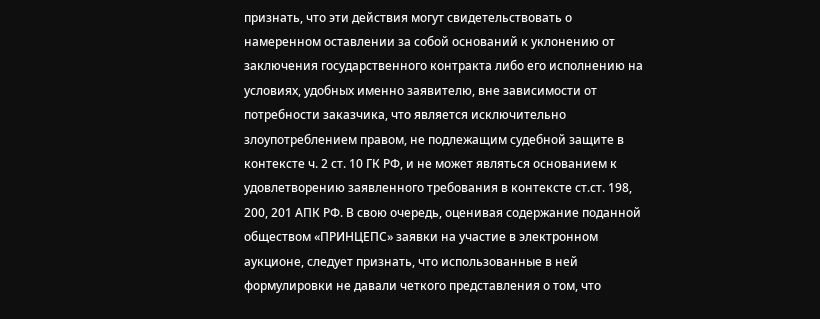признать, что эти действия могут свидетельствовать о намеренном оставлении за собой оснований к уклонению от заключения государственного контракта либо его исполнению на условиях, удобных именно заявителю, вне зависимости от потребности заказчика, что является исключительно злоупотреблением правом, не подлежащим судебной защите в контексте ч. 2 ст. 10 ГК РФ, и не может являться основанием к удовлетворению заявленного требования в контексте ст.ст. 198, 200, 201 АПК РФ. В свою очередь, оценивая содержание поданной обществом «ПРИНЦЕПС» заявки на участие в электронном аукционе, следует признать, что использованные в ней формулировки не давали четкого представления о том, что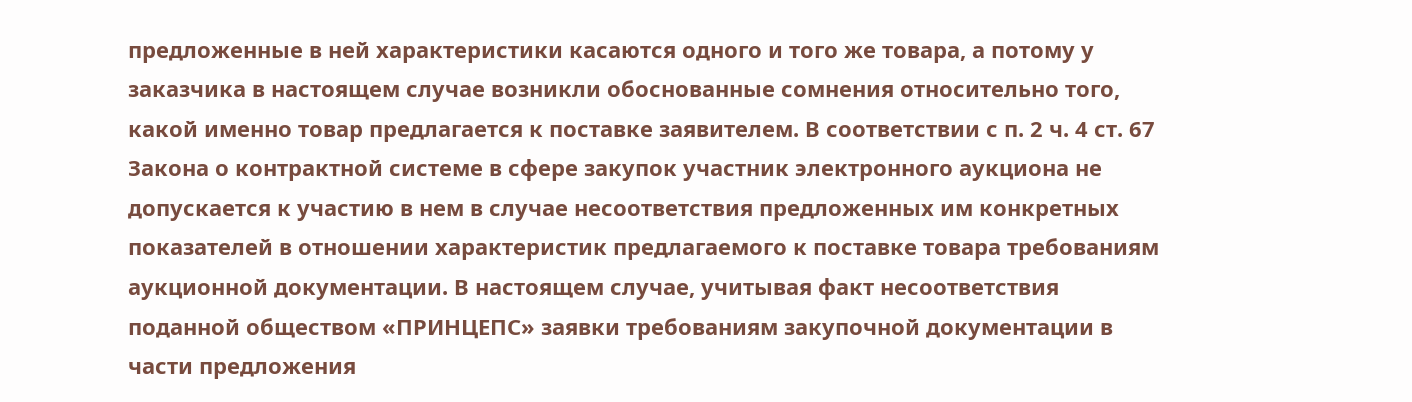предложенные в ней характеристики касаются одного и того же товара, а потому у заказчика в настоящем случае возникли обоснованные сомнения относительно того, какой именно товар предлагается к поставке заявителем. В соответствии с п. 2 ч. 4 ст. 67 Закона о контрактной системе в сфере закупок участник электронного аукциона не допускается к участию в нем в случае несоответствия предложенных им конкретных показателей в отношении характеристик предлагаемого к поставке товара требованиям аукционной документации. В настоящем случае, учитывая факт несоответствия поданной обществом «ПРИНЦЕПС» заявки требованиям закупочной документации в части предложения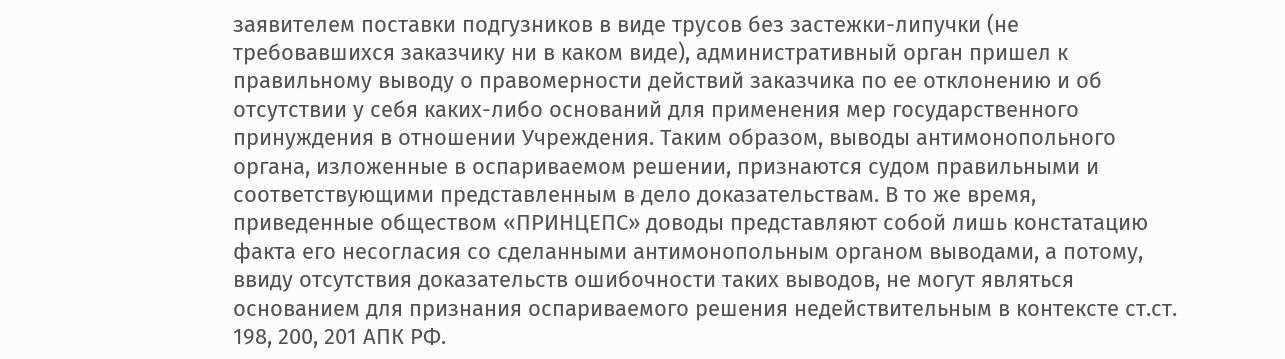заявителем поставки подгузников в виде трусов без застежки-липучки (не требовавшихся заказчику ни в каком виде), административный орган пришел к правильному выводу о правомерности действий заказчика по ее отклонению и об отсутствии у себя каких-либо оснований для применения мер государственного принуждения в отношении Учреждения. Таким образом, выводы антимонопольного органа, изложенные в оспариваемом решении, признаются судом правильными и соответствующими представленным в дело доказательствам. В то же время, приведенные обществом «ПРИНЦЕПС» доводы представляют собой лишь констатацию факта его несогласия со сделанными антимонопольным органом выводами, а потому, ввиду отсутствия доказательств ошибочности таких выводов, не могут являться основанием для признания оспариваемого решения недействительным в контексте ст.ст. 198, 200, 201 АПК РФ.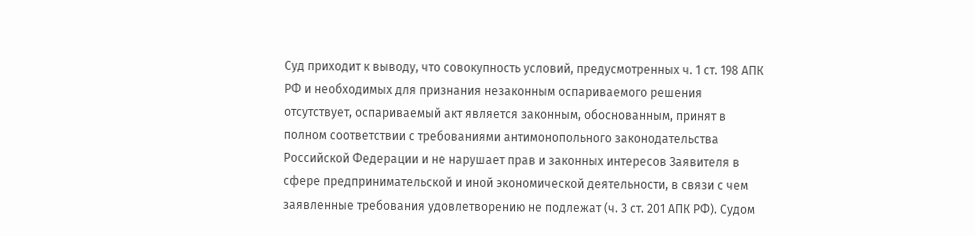Суд приходит к выводу, что совокупность условий, предусмотренных ч. 1 ст. 198 АПК РФ и необходимых для признания незаконным оспариваемого решения отсутствует, оспариваемый акт является законным, обоснованным, принят в полном соответствии с требованиями антимонопольного законодательства Российской Федерации и не нарушает прав и законных интересов Заявителя в сфере предпринимательской и иной экономической деятельности, в связи с чем заявленные требования удовлетворению не подлежат (ч. 3 ст. 201 АПК РФ). Судом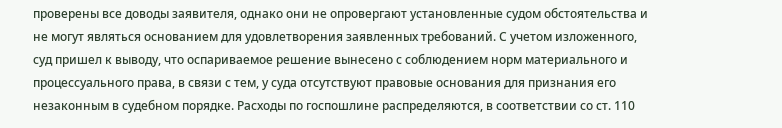проверены все доводы заявителя, однако они не опровергают установленные судом обстоятельства и не могут являться основанием для удовлетворения заявленных требований. С учетом изложенного, суд пришел к выводу, что оспариваемое решение вынесено с соблюдением норм материального и процессуального права, в связи с тем, у суда отсутствуют правовые основания для признания его незаконным в судебном порядке. Расходы по госпошлине распределяются, в соответствии со ст. 110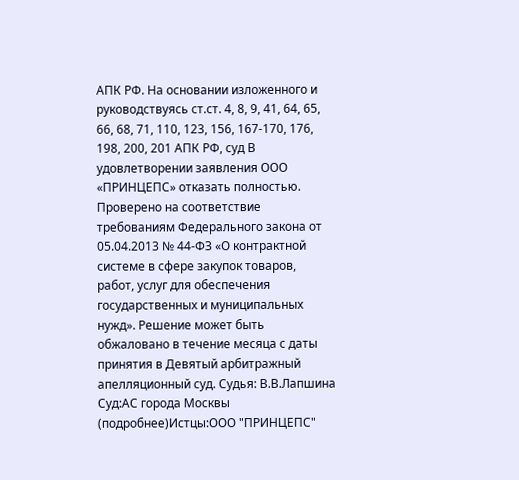АПК РФ. На основании изложенного и руководствуясь ст.ст. 4, 8, 9, 41, 64, 65, 66, 68, 71, 110, 123, 156, 167-170, 176, 198, 200, 201 АПК РФ, суд В удовлетворении заявления ООО «ПРИНЦЕПС» отказать полностью. Проверено на соответствие требованиям Федерального закона от 05.04.2013 № 44-ФЗ «О контрактной системе в сфере закупок товаров, работ, услуг для обеспечения государственных и муниципальных нужд». Решение может быть обжаловано в течение месяца с даты принятия в Девятый арбитражный апелляционный суд. Судья: В.В.Лапшина Суд:АС города Москвы (подробнее)Истцы:ООО "ПРИНЦЕПС"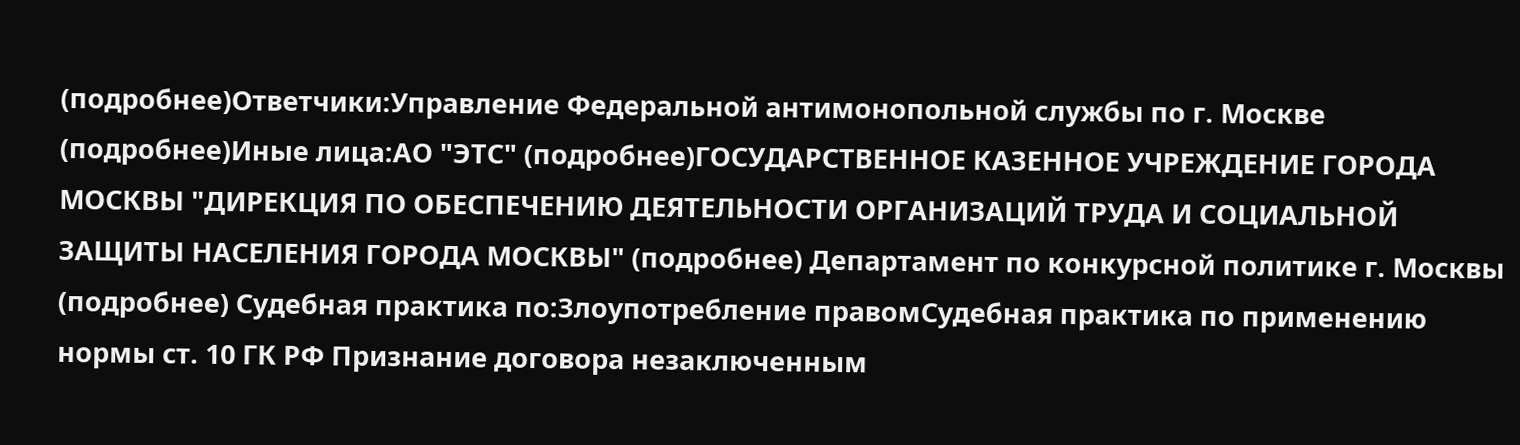(подробнее)Ответчики:Управление Федеральной антимонопольной службы по г. Москве (подробнее)Иные лица:АО "ЭТС" (подробнее)ГОСУДАРСТВЕННОЕ КАЗЕННОЕ УЧРЕЖДЕНИЕ ГОРОДА МОСКВЫ "ДИРЕКЦИЯ ПО ОБЕСПЕЧЕНИЮ ДЕЯТЕЛЬНОСТИ ОРГАНИЗАЦИЙ ТРУДА И СОЦИАЛЬНОЙ ЗАЩИТЫ НАСЕЛЕНИЯ ГОРОДА МОСКВЫ" (подробнее) Департамент по конкурсной политике г. Москвы (подробнее) Судебная практика по:Злоупотребление правомСудебная практика по применению нормы ст. 10 ГК РФ Признание договора незаключенным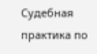Судебная практика по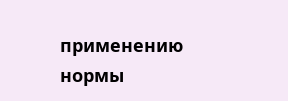применению нормы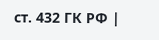ст. 432 ГК РФ |